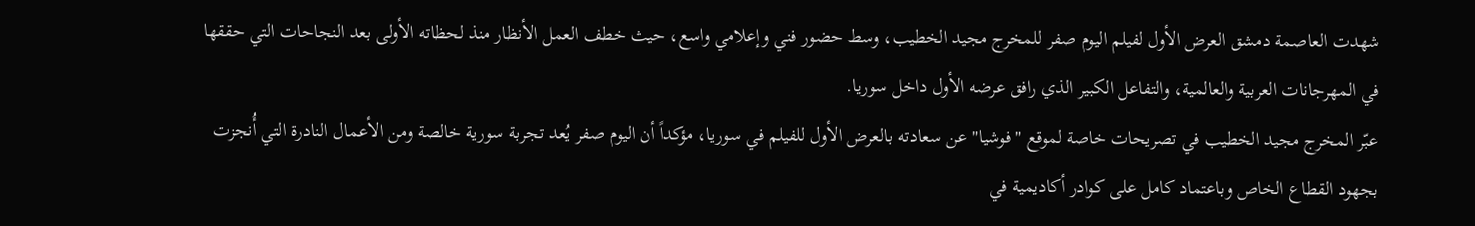شهدت العاصمة دمشق العرض الأول لفيلم اليوم صفر للمخرج مجيد الخطيب، وسط حضور فني وإعلامي واسع، حيث خطف العمل الأنظار منذ لحظاته الأولى بعد النجاحات التي حققها في المهرجانات العربية والعالمية، والتفاعل الكبير الذي رافق عرضه الأول داخل سوريا.
عبّر المخرج مجيد الخطيب في تصريحات خاصة لموقع "فوشيا" عن سعادته بالعرض الأول للفيلم في سوريا، مؤكداً أن اليوم صفر يُعد تجربة سورية خالصة ومن الأعمال النادرة التي أُنجزت بجهود القطاع الخاص وباعتماد كامل على كوادر أكاديمية في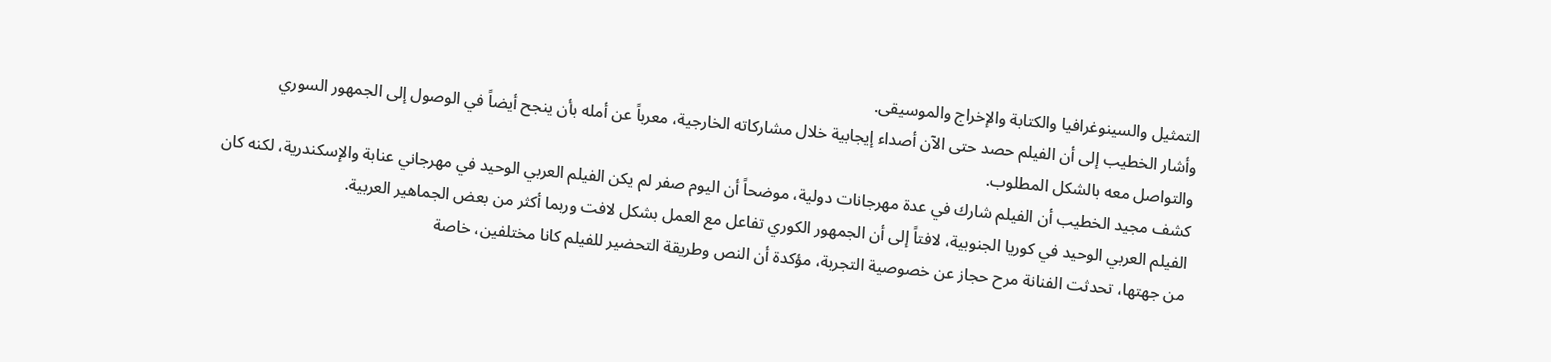التمثيل والسينوغرافيا والكتابة والإخراج والموسيقى.
وأشار الخطيب إلى أن الفيلم حصد حتى الآن أصداء إيجابية خلال مشاركاته الخارجية، معرباً عن أمله بأن ينجح أيضاً في الوصول إلى الجمهور السوري والتواصل معه بالشكل المطلوب.
كشف مجيد الخطيب أن الفيلم شارك في عدة مهرجانات دولية، موضحاً أن اليوم صفر لم يكن الفيلم العربي الوحيد في مهرجاني عنابة والإسكندرية، لكنه كان الفيلم العربي الوحيد في كوريا الجنوبية، لافتاً إلى أن الجمهور الكوري تفاعل مع العمل بشكل لافت وربما أكثر من بعض الجماهير العربية.
من جهتها، تحدثت الفنانة مرح حجاز عن خصوصية التجربة، مؤكدة أن النص وطريقة التحضير للفيلم كانا مختلفين، خاصة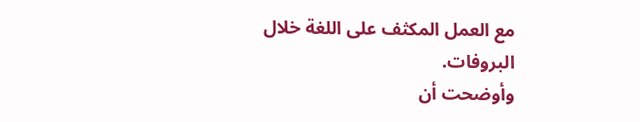مع العمل المكثف على اللغة خلال البروفات.
وأوضحت أن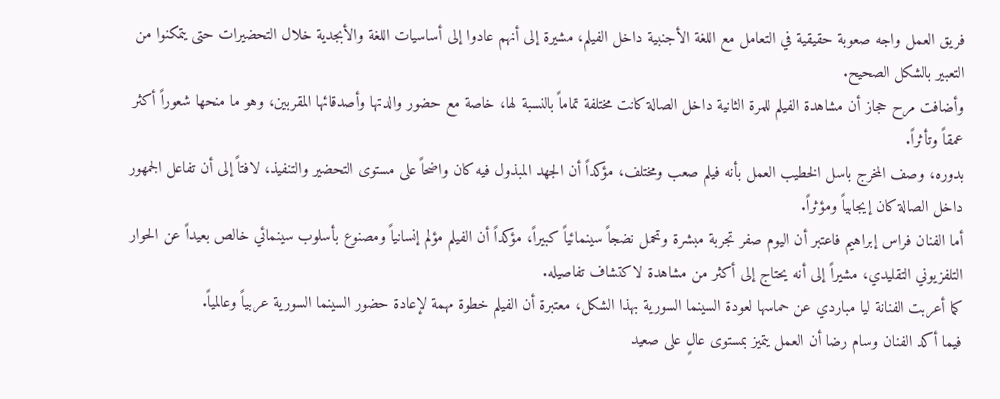فريق العمل واجه صعوبة حقيقية في التعامل مع اللغة الأجنبية داخل الفيلم، مشيرة إلى أنهم عادوا إلى أساسيات اللغة والأبجدية خلال التحضيرات حتى يتمكنوا من التعبير بالشكل الصحيح.
وأضافت مرح حجاز أن مشاهدة الفيلم للمرة الثانية داخل الصالة كانت مختلفة تماماً بالنسبة لها، خاصة مع حضور والدتها وأصدقائها المقربين، وهو ما منحها شعوراً أكثر عمقاً وتأثراً.
بدوره، وصف المخرج باسل الخطيب العمل بأنه فيلم صعب ومختلف، مؤكداً أن الجهد المبذول فيه كان واضحاً على مستوى التحضير والتنفيذ، لافتاً إلى أن تفاعل الجمهور داخل الصالة كان إيجابياً ومؤثراً.
أما الفنان فراس إبراهيم فاعتبر أن اليوم صفر تجربة مبشرة وتحمل نضجاً سينمائياً كبيراً، مؤكداً أن الفيلم مؤلم إنسانياً ومصنوع بأسلوب سينمائي خالص بعيداً عن الحوار التلفزيوني التقليدي، مشيراً إلى أنه يحتاج إلى أكثر من مشاهدة لاكتشاف تفاصيله.
كما أعربت الفنانة ليا مباردي عن حماسها لعودة السينما السورية بهذا الشكل، معتبرة أن الفيلم خطوة مهمة لإعادة حضور السينما السورية عربياً وعالمياً.
فيما أكد الفنان وسام رضا أن العمل يتميز بمستوى عالٍ على صعيد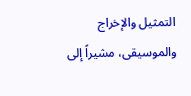التمثيل والإخراج والموسيقى، مشيراً إلى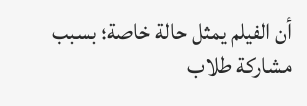أن الفيلم يمثل حالة خاصة؛ بسبب مشاركة طلاب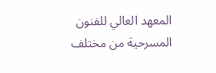المعهد العالي للفنون المسرحية من مختلف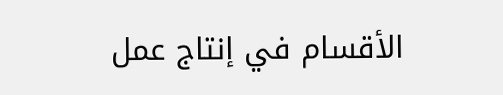الأقسام في إنتاج عمل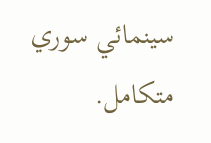سينمائي سوري متكامل.